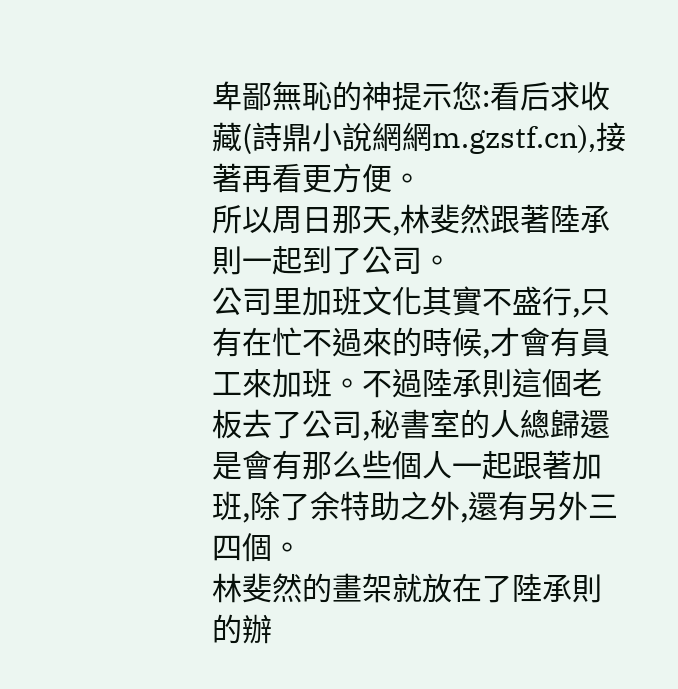卑鄙無恥的神提示您:看后求收藏(詩鼎小說網網m.gzstf.cn),接著再看更方便。
所以周日那天,林斐然跟著陸承則一起到了公司。
公司里加班文化其實不盛行,只有在忙不過來的時候,才會有員工來加班。不過陸承則這個老板去了公司,秘書室的人總歸還是會有那么些個人一起跟著加班,除了余特助之外,還有另外三四個。
林斐然的畫架就放在了陸承則的辦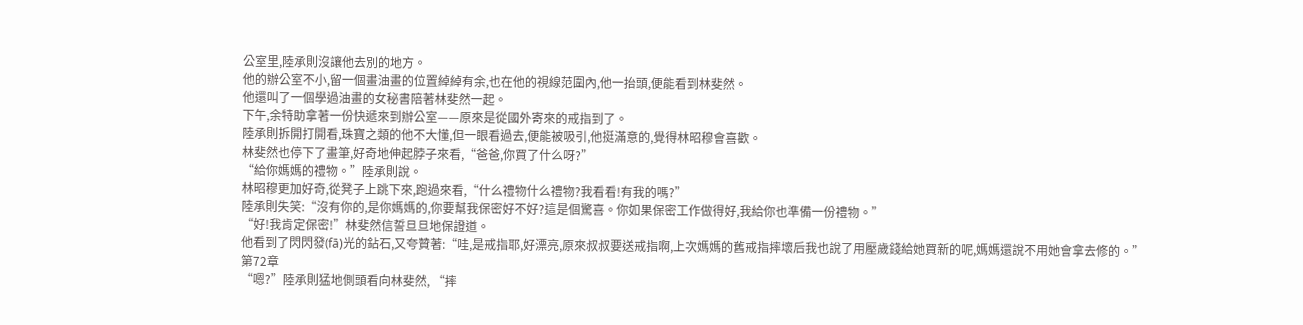公室里,陸承則沒讓他去別的地方。
他的辦公室不小,留一個畫油畫的位置綽綽有余,也在他的視線范圍內,他一抬頭,便能看到林斐然。
他還叫了一個學過油畫的女秘書陪著林斐然一起。
下午,余特助拿著一份快遞來到辦公室——原來是從國外寄來的戒指到了。
陸承則拆開打開看,珠寶之類的他不大懂,但一眼看過去,便能被吸引,他挺滿意的,覺得林昭穆會喜歡。
林斐然也停下了畫筆,好奇地伸起脖子來看,“爸爸,你買了什么呀?”
“給你媽媽的禮物。”陸承則說。
林昭穆更加好奇,從凳子上跳下來,跑過來看,“什么禮物什么禮物?我看看!有我的嗎?”
陸承則失笑:“沒有你的,是你媽媽的,你要幫我保密好不好?這是個驚喜。你如果保密工作做得好,我給你也準備一份禮物。”
“好!我肯定保密!”林斐然信誓旦旦地保證道。
他看到了閃閃發(fā)光的鉆石,又夸贊著:“哇,是戒指耶,好漂亮,原來叔叔要送戒指啊,上次媽媽的舊戒指摔壞后我也說了用壓歲錢給她買新的呢,媽媽還說不用她會拿去修的。”
第72章
“嗯?”陸承則猛地側頭看向林斐然, “摔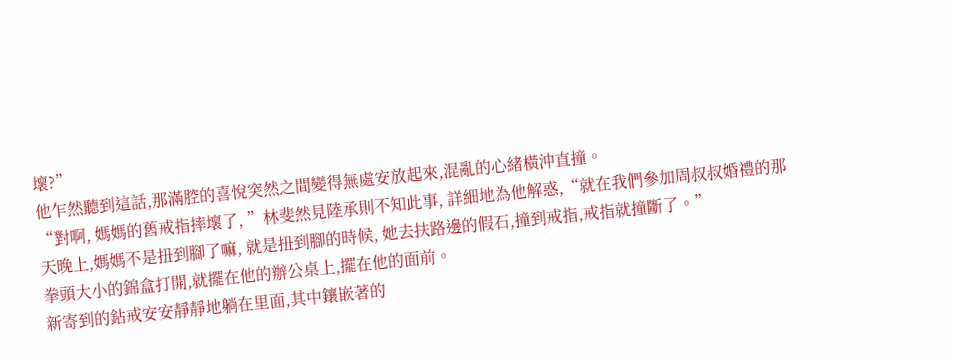壞?”
他乍然聽到這話,那滿腔的喜悅突然之間變得無處安放起來,混亂的心緒橫沖直撞。
“對啊, 媽媽的舊戒指摔壞了, ”林斐然見陸承則不知此事, 詳細地為他解惑,“就在我們參加周叔叔婚禮的那天晚上,媽媽不是扭到腳了嘛, 就是扭到腳的時候, 她去扶路邊的假石,撞到戒指,戒指就撞斷了。”
拳頭大小的錦盒打開,就擺在他的辦公桌上,擺在他的面前。
新寄到的鉆戒安安靜靜地躺在里面,其中鑲嵌著的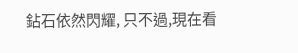鉆石依然閃耀, 只不過,現在看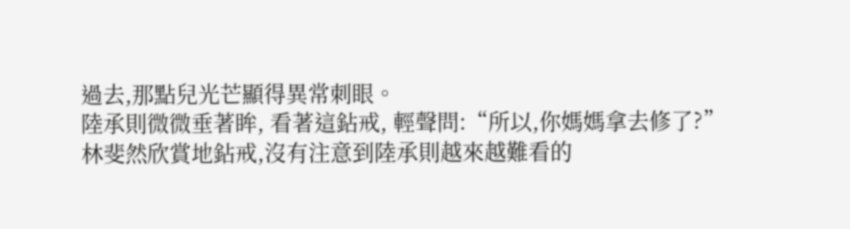過去,那點兒光芒顯得異常刺眼。
陸承則微微垂著眸, 看著這鉆戒, 輕聲問:“所以,你媽媽拿去修了?”
林斐然欣賞地鉆戒,沒有注意到陸承則越來越難看的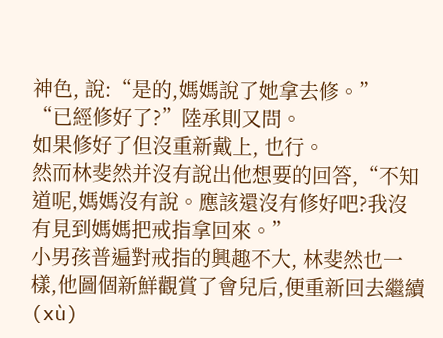神色, 說:“是的,媽媽說了她拿去修。”
“已經修好了?”陸承則又問。
如果修好了但沒重新戴上, 也行。
然而林斐然并沒有說出他想要的回答,“不知道呢,媽媽沒有說。應該還沒有修好吧?我沒有見到媽媽把戒指拿回來。”
小男孩普遍對戒指的興趣不大, 林斐然也一樣,他圖個新鮮觀賞了會兒后,便重新回去繼續(xù)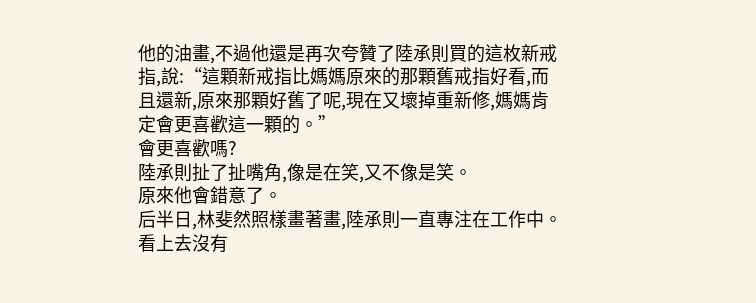他的油畫,不過他還是再次夸贊了陸承則買的這枚新戒指,說:“這顆新戒指比媽媽原來的那顆舊戒指好看,而且還新,原來那顆好舊了呢,現在又壞掉重新修,媽媽肯定會更喜歡這一顆的。”
會更喜歡嗎?
陸承則扯了扯嘴角,像是在笑,又不像是笑。
原來他會錯意了。
后半日,林斐然照樣畫著畫,陸承則一直專注在工作中。
看上去沒有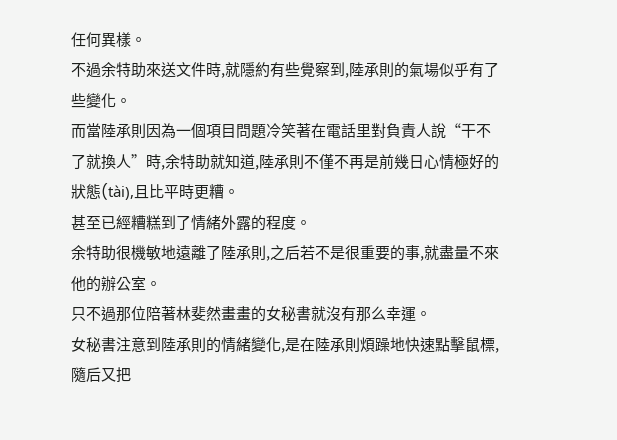任何異樣。
不過余特助來送文件時,就隱約有些覺察到,陸承則的氣場似乎有了些變化。
而當陸承則因為一個項目問題冷笑著在電話里對負責人說“干不了就換人”時,余特助就知道,陸承則不僅不再是前幾日心情極好的狀態(tài),且比平時更糟。
甚至已經糟糕到了情緒外露的程度。
余特助很機敏地遠離了陸承則,之后若不是很重要的事,就盡量不來他的辦公室。
只不過那位陪著林斐然畫畫的女秘書就沒有那么幸運。
女秘書注意到陸承則的情緒變化,是在陸承則煩躁地快速點擊鼠標,隨后又把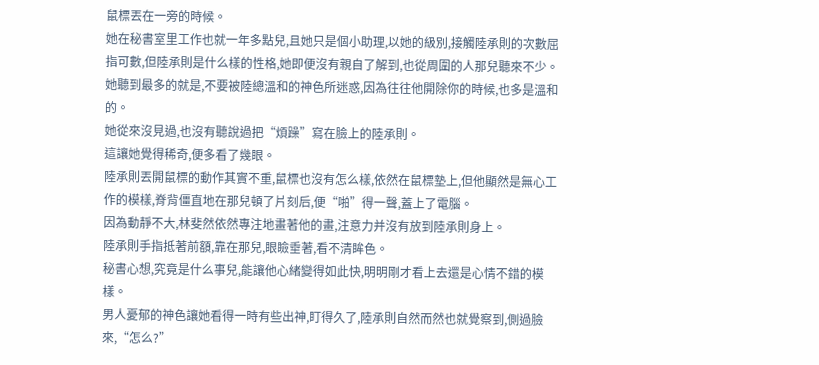鼠標丟在一旁的時候。
她在秘書室里工作也就一年多點兒,且她只是個小助理,以她的級別,接觸陸承則的次數屈指可數,但陸承則是什么樣的性格,她即便沒有親自了解到,也從周圍的人那兒聽來不少。
她聽到最多的就是,不要被陸總溫和的神色所迷惑,因為往往他開除你的時候,也多是溫和的。
她從來沒見過,也沒有聽說過把“煩躁”寫在臉上的陸承則。
這讓她覺得稀奇,便多看了幾眼。
陸承則丟開鼠標的動作其實不重,鼠標也沒有怎么樣,依然在鼠標墊上,但他顯然是無心工作的模樣,脊背僵直地在那兒頓了片刻后,便“啪”得一聲,蓋上了電腦。
因為動靜不大,林斐然依然專注地畫著他的畫,注意力并沒有放到陸承則身上。
陸承則手指抵著前額,靠在那兒,眼瞼垂著,看不清眸色。
秘書心想,究竟是什么事兒,能讓他心緒變得如此快,明明剛才看上去還是心情不錯的模樣。
男人憂郁的神色讓她看得一時有些出神,盯得久了,陸承則自然而然也就覺察到,側過臉來,“怎么?”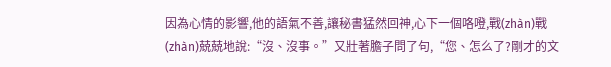因為心情的影響,他的語氣不善,讓秘書猛然回神,心下一個咯噔,戰(zhàn)戰(zhàn)兢兢地說:“沒、沒事。”又壯著膽子問了句,“您、怎么了?剛才的文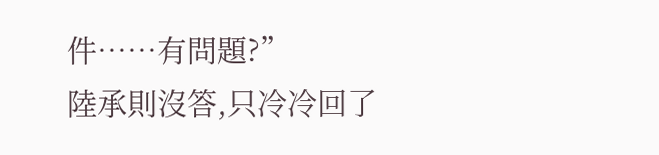件……有問題?”
陸承則沒答,只冷冷回了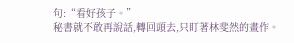句:“看好孩子。”
秘書就不敢再說話,轉回頭去,只盯著林斐然的畫作。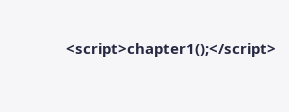<script>chapter1();</script>